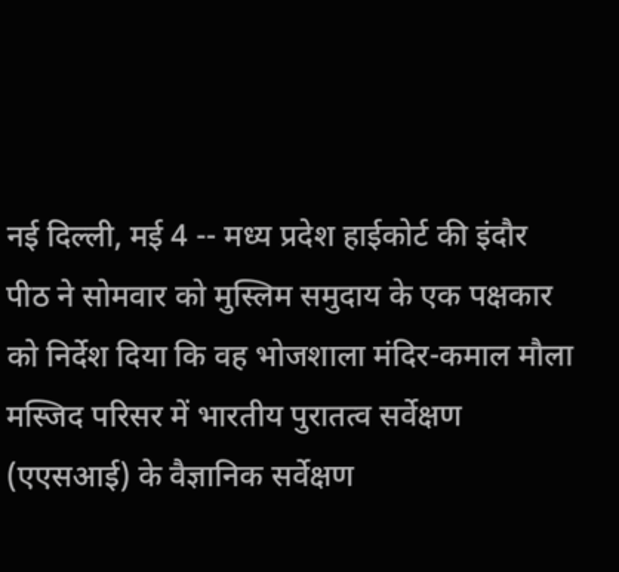नई दिल्ली, मई 4 -- मध्य प्रदेश हाईकोर्ट की इंदौर पीठ ने सोमवार को मुस्लिम समुदाय के एक पक्षकार को निर्देश दिया कि वह भोजशाला मंदिर-कमाल मौला मस्जिद परिसर में भारतीय पुरातत्व सर्वेक्षण (एएसआई) के वैज्ञानिक सर्वेक्षण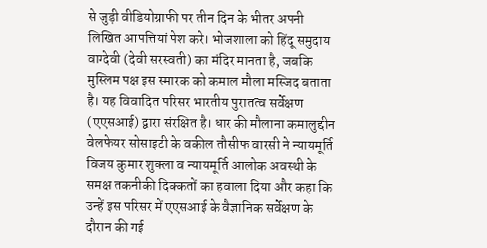से जुड़ी वीडियोग्राफी पर तीन दिन के भीतर अपनी लिखित आपत्तियां पेश करे। भोजशाला को हिंदू समुदाय वाग्देवी (देवी सरस्वती) का मंदिर मानता है, जबकि मुस्लिम पक्ष इस स्मारक को कमाल मौला मस्जिद बताता है। यह विवादित परिसर भारतीय पुरातत्व सर्वेक्षण (एएसआई) द्वारा संरक्षित है। धार की मौलाना कमालुद्दीन वेलफेयर सोसाइटी के वकील तौसीफ वारसी ने न्यायमूर्ति विजय कुमार शुक्ला व न्यायमूर्ति आलोक अवस्थी के समक्ष तकनीकी दिक्कतों का हवाला दिया और कहा कि उन्हें इस परिसर में एएसआई के वैज्ञानिक सर्वेक्षण के दौरान की गई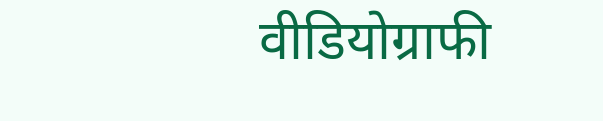वीडियोग्राफी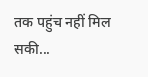तक पहुंच नहीं मिल सकी...